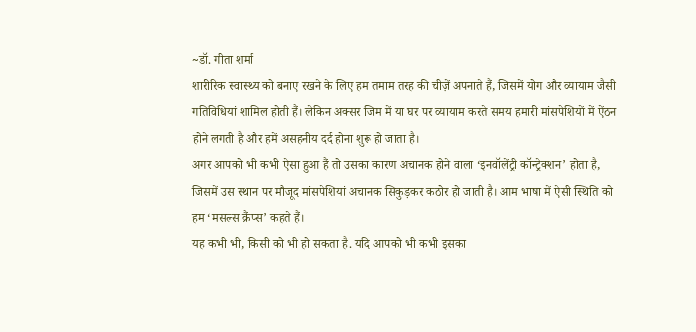~डॉ. गीता शर्मा
शारीरिक स्वास्थ्य को बनाए रखने के लिए हम तमाम तरह की चीज़ें अपनाते हैं, जिसमें योग और व्यायाम जैसी गतिविधियां शामिल होती हैं। लेकिन अक्सर जिम में या घर पर व्यायाम करते समय हमारी मांसपेशियों में ऐंठन होने लगती है और हमें असहनीय दर्द होना शुरू हो जाता है।
अगर आपको भी कभी ऐसा हुआ हैं तो उसका कारण अचानक होने वाला ‘इनवॉलेंट्री कॉन्ट्रेक्शन’ होता है, जिसमें उस स्थान पर मौजूद मांसपेशियां अचानक सिकुड़कर कठोर हो जाती है। आम भाषा में ऐसी स्थिति को हम ‘मसल्स क्रैंप्स’ कहते हैं।
यह कभी भी, किसी को भी हो सकता है. यदि आपको भी कभी इसका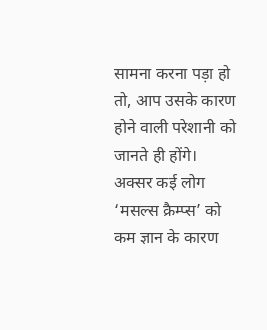सामना करना पड़ा हो तो, आप उसके कारण होने वाली परेशानी को जानते ही होंगे।
अक्सर कई लोग ‘मसल्स क्रैम्प्स’ को कम ज्ञान के कारण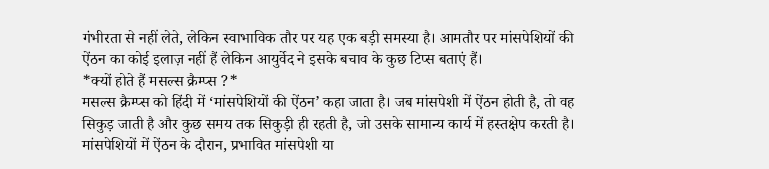गंभीरता से नहीं लेते, लेकिन स्वाभाविक तौर पर यह एक बड़ी समस्या है। आमतौर पर मांसपेशियों की ऐंठन का कोई इलाज़ नहीं हैं लेकिन आयुर्वेद ने इसके बचाव के कुछ टिप्स बताएं हैं।
*क्यों होते हैं मसल्स क्रैम्प्स ?*
मसल्स क्रैम्प्स को हिंदी में ‘मांसपेशियों की ऐंठन’ कहा जाता है। जब मांसपेशी में ऐंठन होती है, तो वह सिकुड़ जाती है और कुछ समय तक सिकुड़ी ही रहती है, जो उसके सामान्य कार्य में हस्तक्षेप करती है।
मांसपेशियों में ऐंठन के दौरान, प्रभावित मांसपेशी या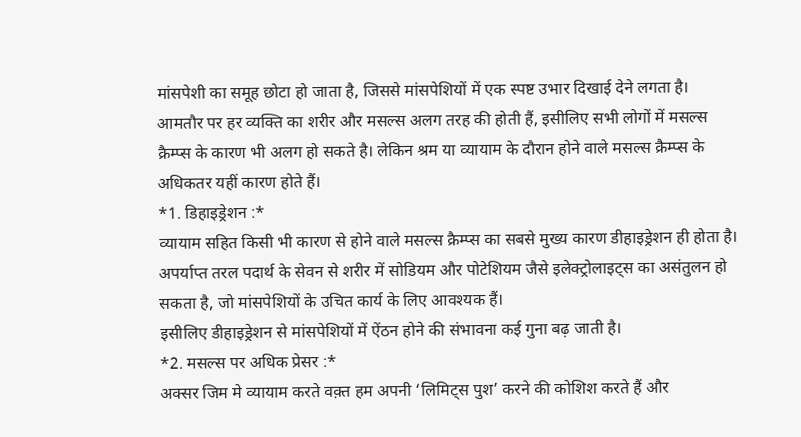मांसपेशी का समूह छोटा हो जाता है, जिससे मांसपेशियों में एक स्पष्ट उभार दिखाई देने लगता है।
आमतौर पर हर व्यक्ति का शरीर और मसल्स अलग तरह की होती हैं, इसीलिए सभी लोगों में मसल्स क्रैम्प्स के कारण भी अलग हो सकते है। लेकिन श्रम या व्यायाम के दौरान होने वाले मसल्स क्रैम्प्स के अधिकतर यहीं कारण होते हैं।
*1. डिहाइड्रेशन :*
व्यायाम सहित किसी भी कारण से होने वाले मसल्स क्रैम्प्स का सबसे मुख्य कारण डीहाइड्रेशन ही होता है। अपर्याप्त तरल पदार्थ के सेवन से शरीर में सोडियम और पोटेशियम जैसे इलेक्ट्रोलाइट्स का असंतुलन हो सकता है, जो मांसपेशियों के उचित कार्य के लिए आवश्यक हैं।
इसीलिए डीहाइड्रेशन से मांसपेशियों में ऐंठन होने की संभावना कई गुना बढ़ जाती है।
*2. मसल्स पर अधिक प्रेसर :*
अक्सर जिम मे व्यायाम करते वक़्त हम अपनी ‘लिमिट्स पुश’ करने की कोशिश करते हैं और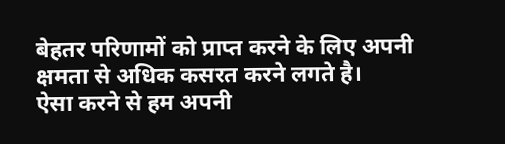बेहतर परिणामों को प्राप्त करने के लिए अपनी क्षमता से अधिक कसरत करने लगते है।
ऐसा करने से हम अपनी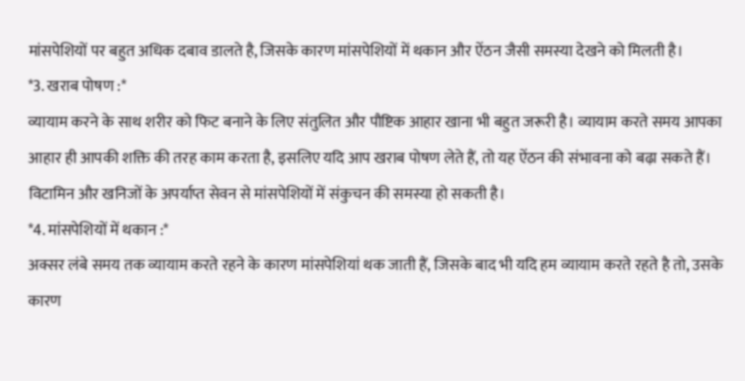मांसपेशियों पर बहुत अधिक दबाव डालते है, जिसके कारण मांसपेशियों में थकान और ऐंठन जैसी समस्या देखने को मिलती है।
*3. खराब पोषण :*
व्यायाम करने के साथ शरीर को फिट बनाने के लिए संतुलित और पौष्टिक आहार खाना भी बहुत जरूरी है। व्यायाम करते समय आपका आहार ही आपकी शक्ति की तरह काम करता है, इसलिए यदि आप खराब पोषण लेते हैं, तो यह ऐंठन की संभावना को बढ़ा सकते हैं।
विटामिन और खनिजों के अपर्याप्त सेवन से मांसपेशियों में संकुचन की समस्या हो सकती है।
*4. मांसपेशियों में थकान :*
अक्सर लंबे समय तक व्यायाम करते रहने के कारण मांसपेशियां थक जाती हैं, जिसके बाद भी यदि हम व्यायाम करते रहते है तो, उसके कारण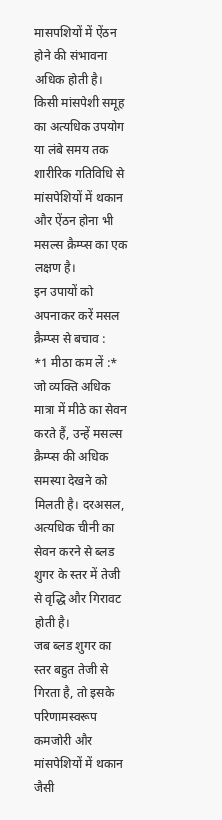मासपशियों में ऐंठन होने की संभावना अधिक होती है।
किसी मांसपेशी समूह का अत्यधिक उपयोग या लंबे समय तक शारीरिक गतिविधि से मांसपेशियों में थकान और ऐंठन होना भी मसल्स क्रैम्प्स का एक लक्षण है।
इन उपायों को अपनाकर करें मसल क्रैम्प्स से बचाव :
*1 मीठा कम लें :*
जो व्यक्ति अधिक मात्रा में मीठे का सेवन करते हैं, उन्हें मसल्स क्रैम्प्स की अधिक समस्या देखने को मिलती है। दरअसल, अत्यधिक चीनी का सेवन करने से ब्लड शुगर के स्तर में तेजी से वृद्धि और गिरावट होती है।
जब ब्लड शुगर का स्तर बहुत तेजी से गिरता है, तो इसके परिणामस्वरूप कमजोरी और मांसपेशियों में थकान जैसी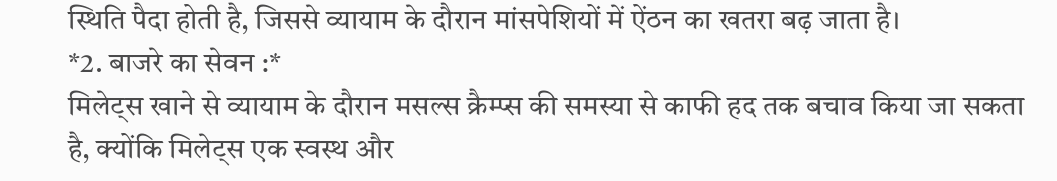स्थिति पैदा होती है, जिससे व्यायाम के दौरान मांसपेशियों में ऐंठन का खतरा बढ़ जाता है।
*2. बाजरे का सेवन :*
मिलेट्स खाने से व्यायाम के दौरान मसल्स क्रैम्प्स की समस्या से काफी हद तक बचाव किया जा सकता है, क्योंकि मिलेट्स एक स्वस्थ और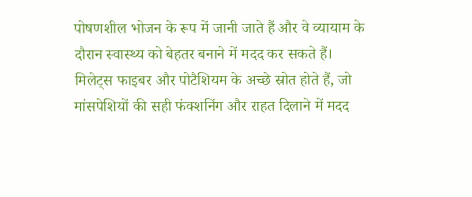पोषणशील भोजन के रूप में जानी जाते हैं और वे व्यायाम के दौरान स्वास्थ्य को बेहतर बनाने में मदद कर सकते हैं।
मिलेट्स फाइबर और पोटैशियम के अच्छे स्रोत होते हैं, जो मांसपेशियों की सही फंक्शनिंग और राहत दिलाने में मदद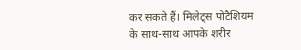कर सकते हैं। मिलेट्स पोटैशियम के साथ-साथ आपके शरीर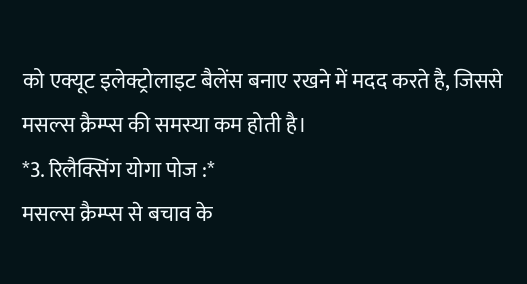को एक्यूट इलेक्ट्रोलाइट बैलेंस बनाए रखने में मदद करते है, जिससे मसल्स क्रैम्प्स की समस्या कम होती है।
*3. रिलैक्सिंग योगा पोज :*
मसल्स क्रैम्प्स से बचाव के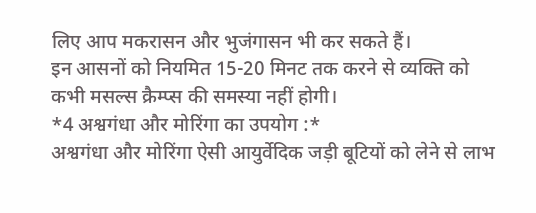लिए आप मकरासन और भुजंगासन भी कर सकते हैं।
इन आसनों को नियमित 15-20 मिनट तक करने से व्यक्ति को कभी मसल्स क्रैम्प्स की समस्या नहीं होगी।
*4 अश्वगंधा और मोरिंगा का उपयोग :*
अश्वगंधा और मोरिंगा ऐसी आयुर्वेदिक जड़ी बूटियों को लेने से लाभ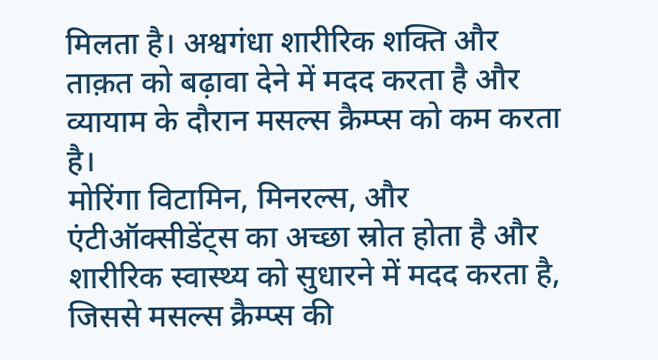मिलता है। अश्वगंधा शारीरिक शक्ति और ताक़त को बढ़ावा देने में मदद करता है और व्यायाम के दौरान मसल्स क्रैम्प्स को कम करता है।
मोरिंगा विटामिन, मिनरल्स, और एंटीऑक्सीडेंट्स का अच्छा स्रोत होता है और शारीरिक स्वास्थ्य को सुधारने में मदद करता है, जिससे मसल्स क्रैम्प्स की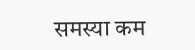समस्या कम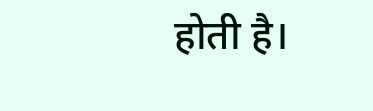होती है।